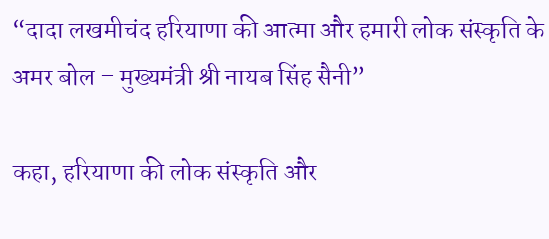“दादा लखमीचंद हरियाणा की आत्मा और हमारी लोक संस्कृति के अमर बोल – मुख्यमंत्री श्री नायब सिंह सैनी”

कहा, हरियाणा की लोक संस्कृति और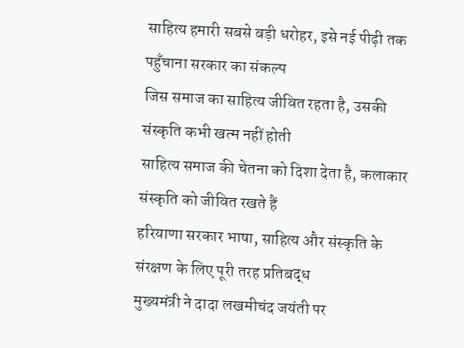साहित्य हमारी सबसे बड़ी धरोहर, इसे नई पीढ़ी तक पहुँचाना सरकार का संकल्प
जिस समाज का साहित्य जीवित रहता है, उसकी संस्कृति कभी खत्म नहीं होती
साहित्य समाज की चेतना को दिशा देता है, कलाकार संस्कृति को जीवित रखते हैं
हरियाणा सरकार भाषा, साहित्य और संस्कृति के संरक्षण के लिए पूरी तरह प्रतिबद्ध
मुख्यमंत्री ने दादा लखमीचंद जयंती पर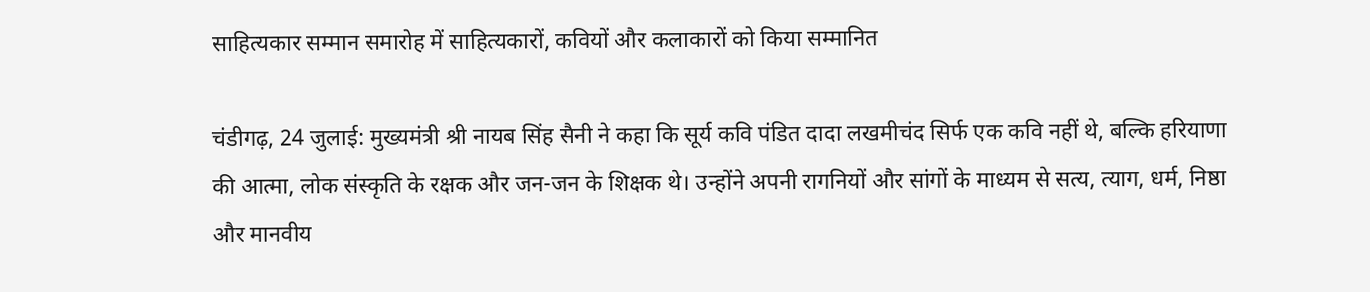साहित्यकार सम्मान समारोह में साहित्यकारों, कवियों और कलाकारों को किया सम्मानित

चंडीगढ़, 24 जुलाई: मुख्यमंत्री श्री नायब सिंह सैनी ने कहा कि सूर्य कवि पंडित दादा लखमीचंद सिर्फ एक कवि नहीं थे, बल्कि हरियाणा की आत्मा, लोक संस्कृति के रक्षक और जन-जन के शिक्षक थे। उन्होंने अपनी रागनियों और सांगों के माध्यम से सत्य, त्याग, धर्म, निष्ठा और मानवीय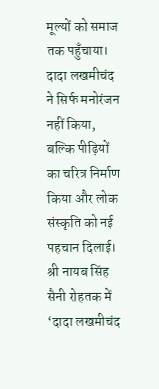मूल्यों को समाज तक पहुँचाया। दादा लखमीचंद ने सिर्फ मनोरंजन नहीं किया, बल्कि पीढ़ियों का चरित्र निर्माण किया और लोक संस्कृति को नई पहचान दिलाई।
श्री नायब सिंह सैनी रोहतक में ‘दादा लखमीचंद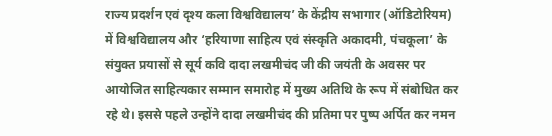राज्य प्रदर्शन एवं दृश्य कला विश्वविद्यालय’ के केंद्रीय सभागार (ऑडिटोरियम) में विश्वविद्यालय और ‘हरियाणा साहित्य एवं संस्कृति अकादमी, पंचकूला’ के संयुक्त प्रयासों से सूर्य कवि दादा लखमीचंद जी की जयंती के अवसर पर आयोजित साहित्यकार सम्मान समारोह में मुख्य अतिथि के रूप में संबोधित कर रहे थे। इससे पहले उन्होंने दादा लखमीचंद की प्रतिमा पर पुष्प अर्पित कर नमन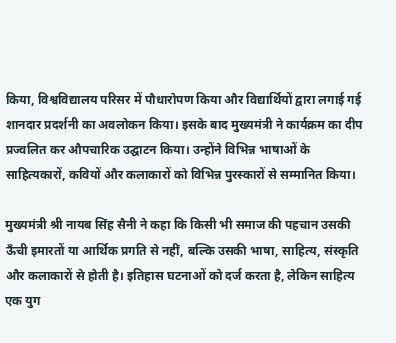किया, विश्वविद्यालय परिसर में पौधारोपण किया और विद्यार्थियों द्वारा लगाई गई शानदार प्रदर्शनी का अवलोकन किया। इसके बाद मुख्यमंत्री ने कार्यक्रम का दीप प्रज्वलित कर औपचारिक उद्घाटन किया। उन्होंने विभिन्न भाषाओं के साहित्यकारों, कवियों और कलाकारों को विभिन्न पुरस्कारों से सम्मानित किया।

मुख्यमंत्री श्री नायब सिंह सैनी ने कहा कि किसी भी समाज की पहचान उसकी ऊँची इमारतों या आर्थिक प्रगति से नहीं, बल्कि उसकी भाषा, साहित्य, संस्कृति और कलाकारों से होती है। इतिहास घटनाओं को दर्ज करता है, लेकिन साहित्य एक युग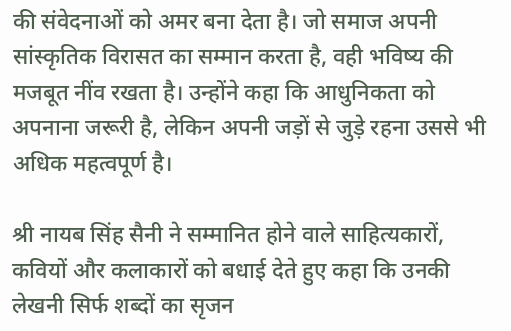की संवेदनाओं को अमर बना देता है। जो समाज अपनी सांस्कृतिक विरासत का सम्मान करता है, वही भविष्य की मजबूत नींव रखता है। उन्होंने कहा कि आधुनिकता को अपनाना जरूरी है, लेकिन अपनी जड़ों से जुड़े रहना उससे भी अधिक महत्वपूर्ण है।

श्री नायब सिंह सैनी ने सम्मानित होने वाले साहित्यकारों, कवियों और कलाकारों को बधाई देते हुए कहा कि उनकी लेखनी सिर्फ शब्दों का सृजन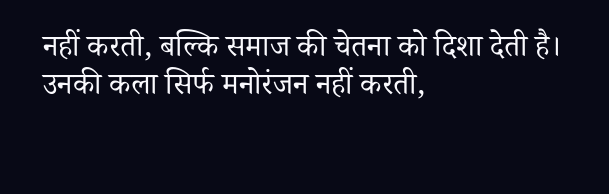नहीं करती, बल्कि समाज की चेतना को दिशा देती है। उनकी कला सिर्फ मनोरंजन नहीं करती,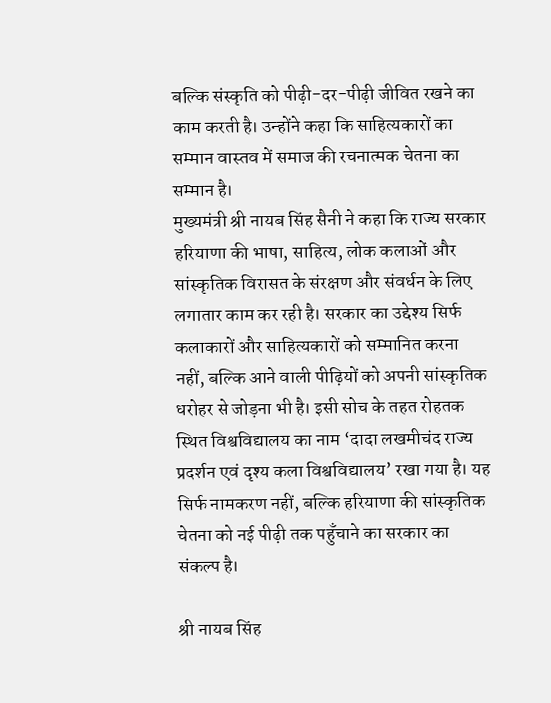बल्कि संस्कृति को पीढ़ी-दर-पीढ़ी जीवित रखने का काम करती है। उन्होंने कहा कि साहित्यकारों का सम्मान वास्तव में समाज की रचनात्मक चेतना का सम्मान है।
मुख्यमंत्री श्री नायब सिंह सैनी ने कहा कि राज्य सरकार हरियाणा की भाषा, साहित्य, लोक कलाओं और सांस्कृतिक विरासत के संरक्षण और संवर्धन के लिए लगातार काम कर रही है। सरकार का उद्देश्य सिर्फ कलाकारों और साहित्यकारों को सम्मानित करना नहीं, बल्कि आने वाली पीढ़ियों को अपनी सांस्कृतिक धरोहर से जोड़ना भी है। इसी सोच के तहत रोहतक स्थित विश्वविद्यालय का नाम ‘दादा लखमीचंद राज्य प्रदर्शन एवं दृश्य कला विश्वविद्यालय’ रखा गया है। यह सिर्फ नामकरण नहीं, बल्कि हरियाणा की सांस्कृतिक चेतना को नई पीढ़ी तक पहुँचाने का सरकार का संकल्प है।

श्री नायब सिंह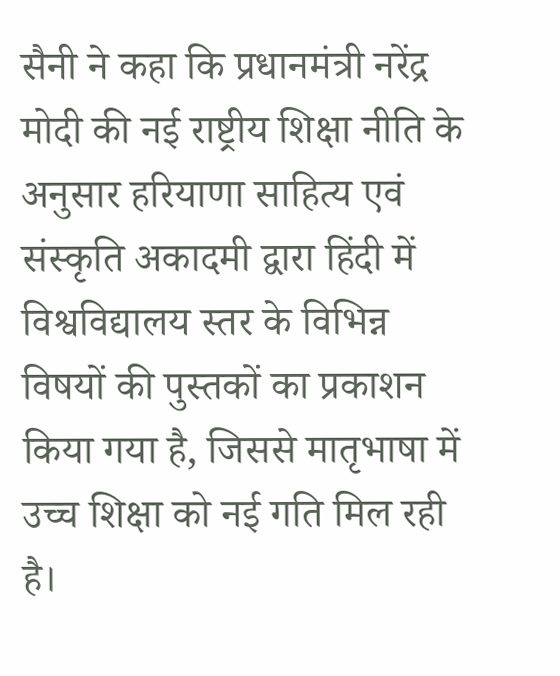सैनी ने कहा कि प्रधानमंत्री नरेंद्र मोदी की नई राष्ट्रीय शिक्षा नीति के अनुसार हरियाणा साहित्य एवं संस्कृति अकादमी द्वारा हिंदी में विश्वविद्यालय स्तर के विभिन्न विषयों की पुस्तकों का प्रकाशन किया गया है, जिससे मातृभाषा में उच्च शिक्षा को नई गति मिल रही है।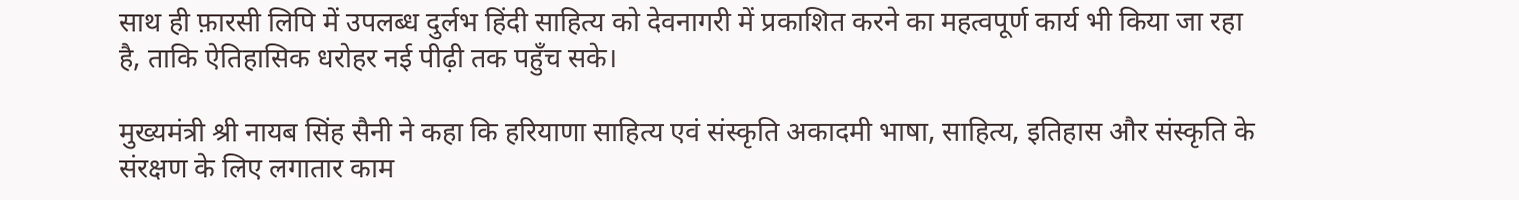साथ ही फ़ारसी लिपि में उपलब्ध दुर्लभ हिंदी साहित्य को देवनागरी में प्रकाशित करने का महत्वपूर्ण कार्य भी किया जा रहा है, ताकि ऐतिहासिक धरोहर नई पीढ़ी तक पहुँच सके।

मुख्यमंत्री श्री नायब सिंह सैनी ने कहा कि हरियाणा साहित्य एवं संस्कृति अकादमी भाषा, साहित्य, इतिहास और संस्कृति के संरक्षण के लिए लगातार काम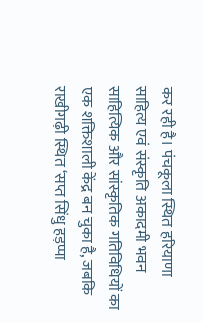कर रही है। पंचकूला स्थित हरियाणा साहित्य एवं संस्कृति अकादमी भवन साहित्यिक और सांस्कृतिक गतिविधियों का एक शक्तिशाली केंद्र बन चुका है, जबकि राखीगढ़ी स्थित ‘सप्त सिंधु हड़प्पा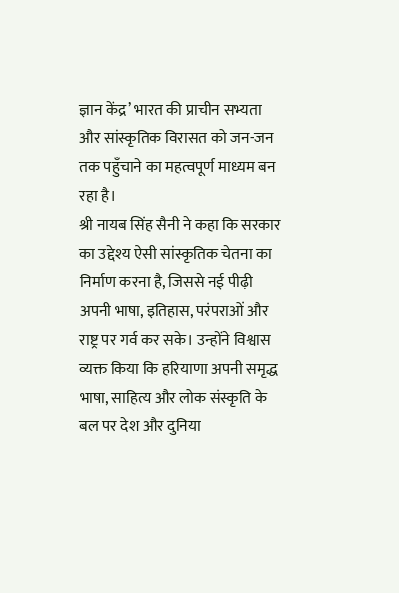ज्ञान केंद्र’ भारत की प्राचीन सभ्यता और सांस्कृतिक विरासत को जन-जन तक पहुँचाने का महत्वपूर्ण माध्यम बन रहा है।
श्री नायब सिंह सैनी ने कहा कि सरकार का उद्देश्य ऐसी सांस्कृतिक चेतना का निर्माण करना है, जिससे नई पीढ़ी अपनी भाषा, इतिहास, परंपराओं और राष्ट्र पर गर्व कर सके। उन्होंने विश्वास व्यक्त किया कि हरियाणा अपनी समृद्ध भाषा, साहित्य और लोक संस्कृति के बल पर देश और दुनिया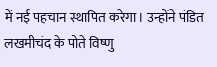में नई पहचान स्थापित करेगा। उन्होंने पंडित लखमीचंद के पोते विष्णु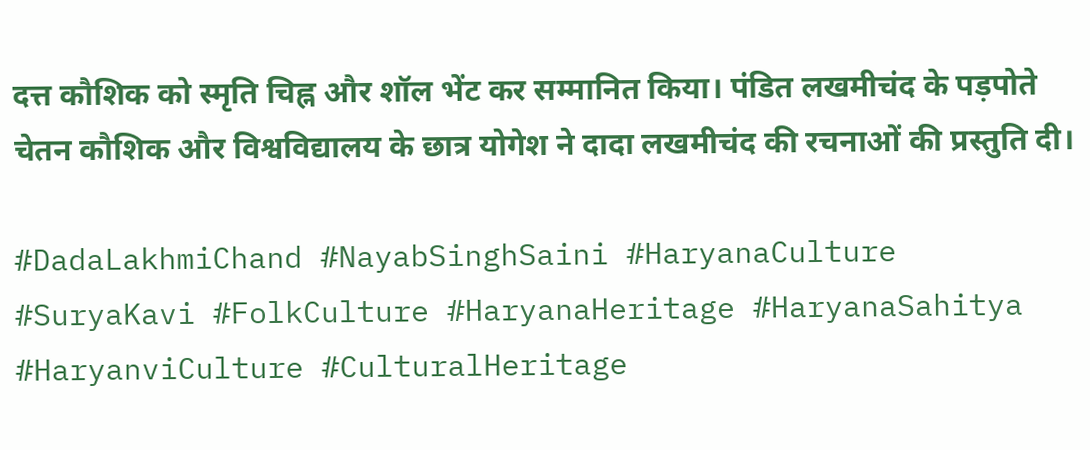दत्त कौशिक को स्मृति चिह्न और शॉल भेंट कर सम्मानित किया। पंडित लखमीचंद के पड़पोते चेतन कौशिक और विश्वविद्यालय के छात्र योगेश ने दादा लखमीचंद की रचनाओं की प्रस्तुति दी।

#DadaLakhmiChand #NayabSinghSaini #HaryanaCulture #SuryaKavi #FolkCulture #HaryanaHeritage #HaryanaSahitya #HaryanviCulture #CulturalHeritage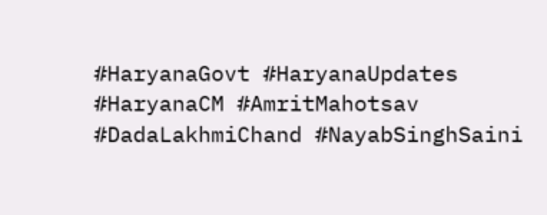#HaryanaGovt #HaryanaUpdates #HaryanaCM #AmritMahotsav #DadaLakhmiChand #NayabSinghSaini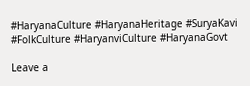#HaryanaCulture #HaryanaHeritage #SuryaKavi #FolkCulture #HaryanviCulture #HaryanaGovt

Leave a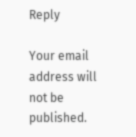Reply

Your email address will not be published.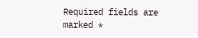Required fields are marked *